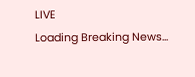LIVE
Loading Breaking News...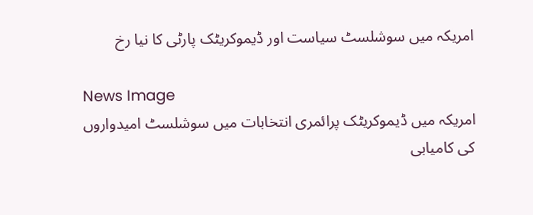امریکہ میں سوشلسٹ سیاست اور ڈیموکریٹک پارٹی کا نیا رخ

News Image
امریکہ میں ڈیموکریٹک پرائمری انتخابات میں سوشلسٹ امیدواروں کی کامیابی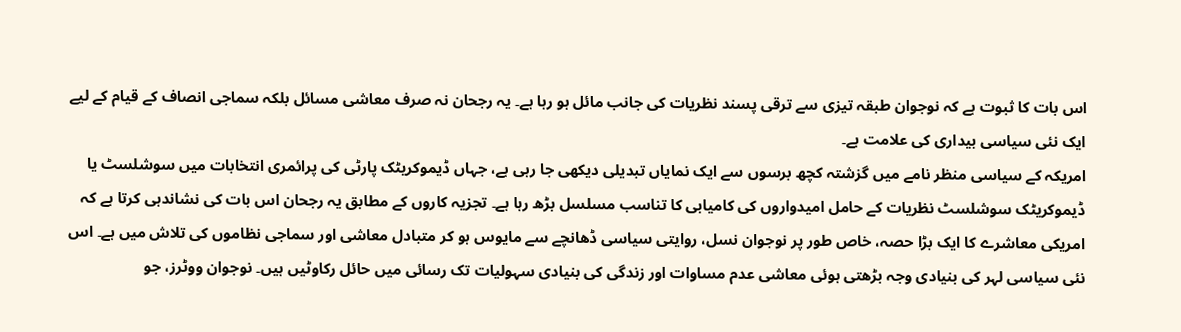اس بات کا ثبوت ہے کہ نوجوان طبقہ تیزی سے ترقی پسند نظریات کی جانب مائل ہو رہا ہے۔ یہ رجحان نہ صرف معاشی مسائل بلکہ سماجی انصاف کے قیام کے لیے ایک نئی سیاسی بیداری کی علامت ہے۔
امریکہ کے سیاسی منظر نامے میں گزشتہ کچھ برسوں سے ایک نمایاں تبدیلی دیکھی جا رہی ہے، جہاں ڈیموکریٹک پارٹی کی پرائمری انتخابات میں سوشلسٹ یا ڈیموکریٹک سوشلسٹ نظریات کے حامل امیدواروں کی کامیابی کا تناسب مسلسل بڑھ رہا ہے۔ تجزیہ کاروں کے مطابق یہ رجحان اس بات کی نشاندہی کرتا ہے کہ امریکی معاشرے کا ایک بڑا حصہ، خاص طور پر نوجوان نسل، روایتی سیاسی ڈھانچے سے مایوس ہو کر متبادل معاشی اور سماجی نظاموں کی تلاش میں ہے۔ اس نئی سیاسی لہر کی بنیادی وجہ بڑھتی ہوئی معاشی عدم مساوات اور زندگی کی بنیادی سہولیات تک رسائی میں حائل رکاوٹیں ہیں۔ نوجوان ووٹرز، جو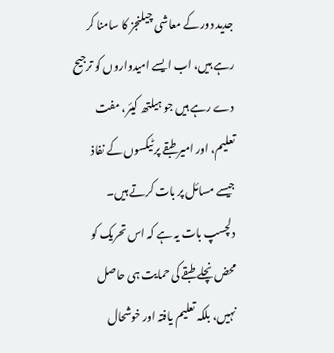جدید دور کے معاشی چیلنجز کا سامنا کر رہے ہیں، اب ایسے امیدواروں کو ترجیح دے رہے ہیں جو ہیلتھ کیئر، مفت تعلیم، اور امیر طبقے پر ٹیکسوں کے نفاذ جیسے مسائل پر بات کرتے ہیں۔ دلچسپ بات یہ ہے کہ اس تحریک کو محض نچلے طبقے کی حمایت ہی حاصل نہیں، بلکہ تعلیم یافتہ اور خوشحال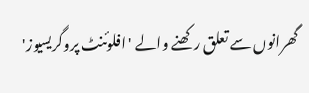گھرانوں سے تعلق رکھنے والے 'افلوئنٹ پروگریسیوز'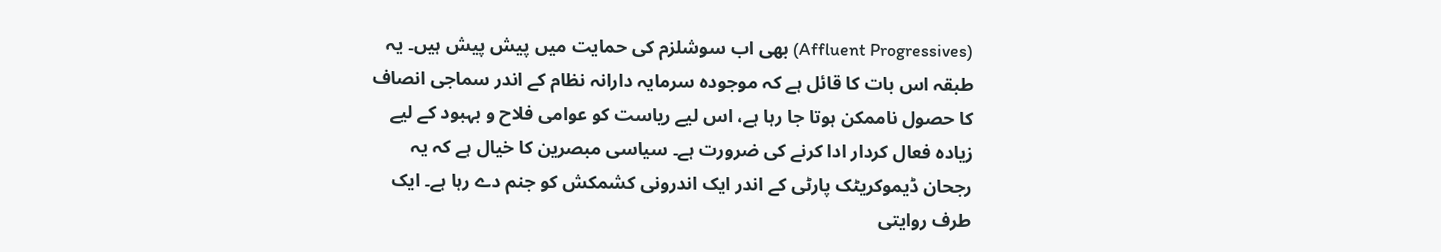(Affluent Progressives) بھی اب سوشلزم کی حمایت میں پیش پیش ہیں۔ یہ طبقہ اس بات کا قائل ہے کہ موجودہ سرمایہ دارانہ نظام کے اندر سماجی انصاف کا حصول ناممکن ہوتا جا رہا ہے، اس لیے ریاست کو عوامی فلاح و بہبود کے لیے زیادہ فعال کردار ادا کرنے کی ضرورت ہے۔ سیاسی مبصرین کا خیال ہے کہ یہ رجحان ڈیموکریٹک پارٹی کے اندر ایک اندرونی کشمکش کو جنم دے رہا ہے۔ ایک طرف روایتی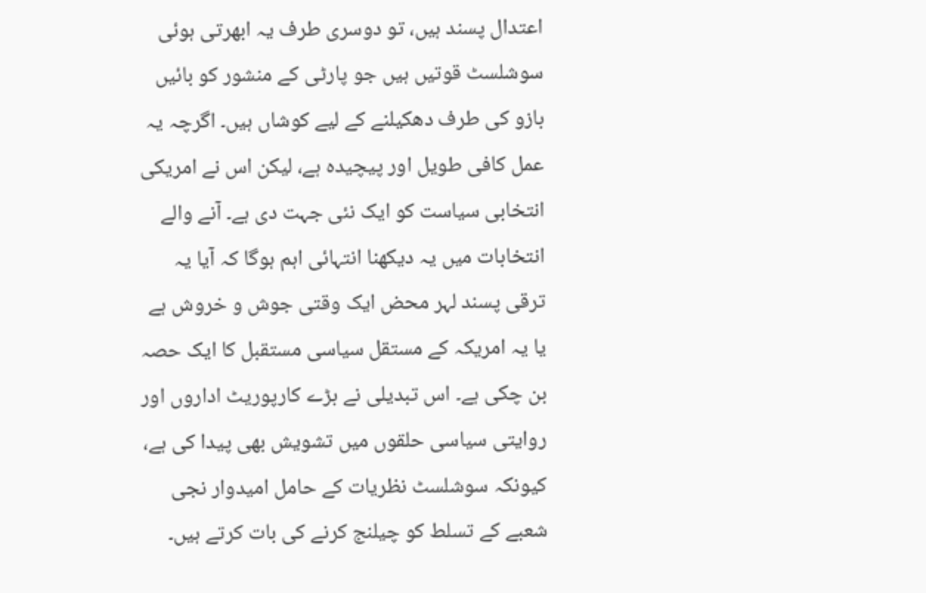اعتدال پسند ہیں، تو دوسری طرف یہ ابھرتی ہوئی سوشلسٹ قوتیں ہیں جو پارٹی کے منشور کو بائیں بازو کی طرف دھکیلنے کے لیے کوشاں ہیں۔ اگرچہ یہ عمل کافی طویل اور پیچیدہ ہے، لیکن اس نے امریکی انتخابی سیاست کو ایک نئی جہت دی ہے۔ آنے والے انتخابات میں یہ دیکھنا انتہائی اہم ہوگا کہ آیا یہ ترقی پسند لہر محض ایک وقتی جوش و خروش ہے یا یہ امریکہ کے مستقل سیاسی مستقبل کا ایک حصہ بن چکی ہے۔ اس تبدیلی نے بڑے کارپوریٹ اداروں اور روایتی سیاسی حلقوں میں تشویش بھی پیدا کی ہے، کیونکہ سوشلسٹ نظریات کے حامل امیدوار نجی شعبے کے تسلط کو چیلنج کرنے کی بات کرتے ہیں۔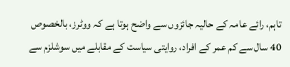تاہم، رائے عامہ کے حالیہ جائزوں سے واضح ہوتا ہے کہ ووٹرز، بالخصوص 40 سال سے کم عمر کے افراد، روایتی سیاست کے مقابلے میں سوشلزم سے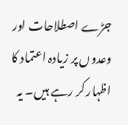جڑے اصطلاحات اور وعدوں پر زیادہ اعتماد کا اظہار کر رہے ہیں۔ یہ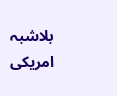بلاشبہ امریکی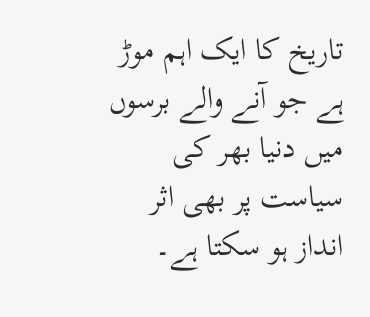تاریخ کا ایک اہم موڑ ہے جو آنے والے برسوں میں دنیا بھر کی سیاست پر بھی اثر انداز ہو سکتا ہے۔